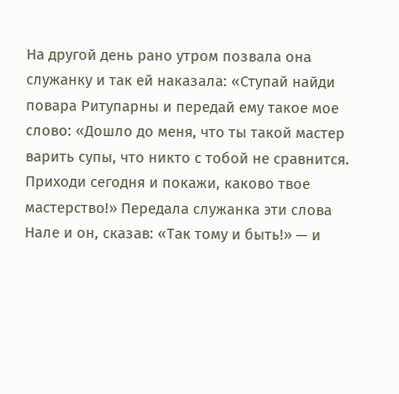На другой день рано утром позвала она служанку и так ей наказала: «Ступай найди повара Ритупарны и передай ему такое мое слово: «Дошло до меня, что ты такой мастер варить супы, что никто с тобой не сравнится. Приходи сегодня и покажи, каково твое мастерство!» Передала служанка эти слова Нале и он, сказав: «Так тому и быть!» — и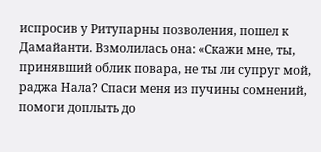испросив у Ритупарны позволения, пошел к Дамайанти. Взмолилась она: «Скажи мне, ты, принявший облик повара, не ты ли супруг мой, раджа Нала? Спаси меня из пучины сомнений, помоги доплыть до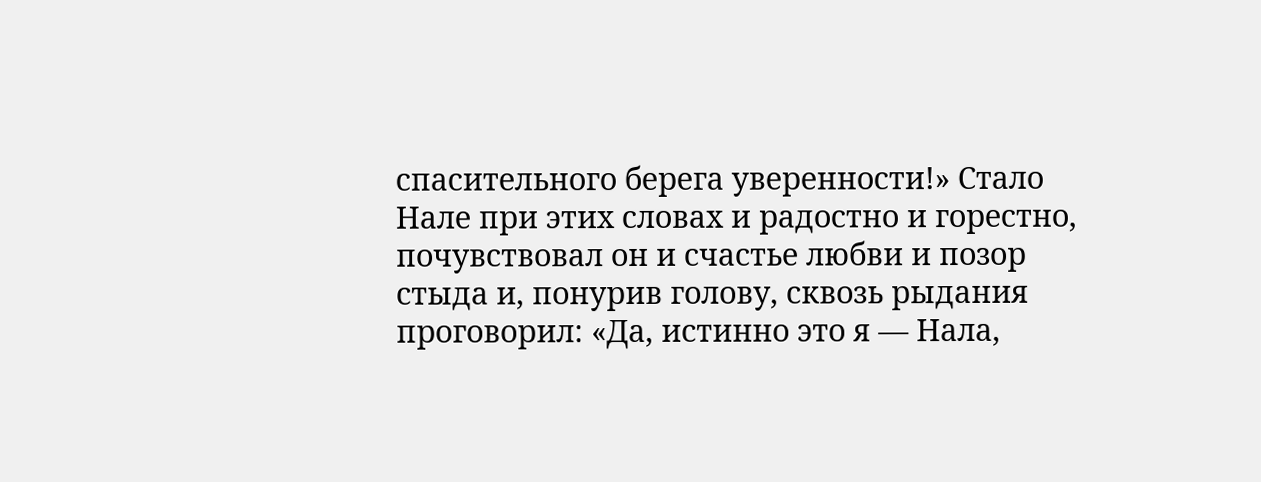спасительного берега уверенности!» Стало Нале при этих словах и радостно и горестно, почувствовал он и счастье любви и позор стыда и, понурив голову, сквозь рыдания проговорил: «Да, истинно это я — Нала,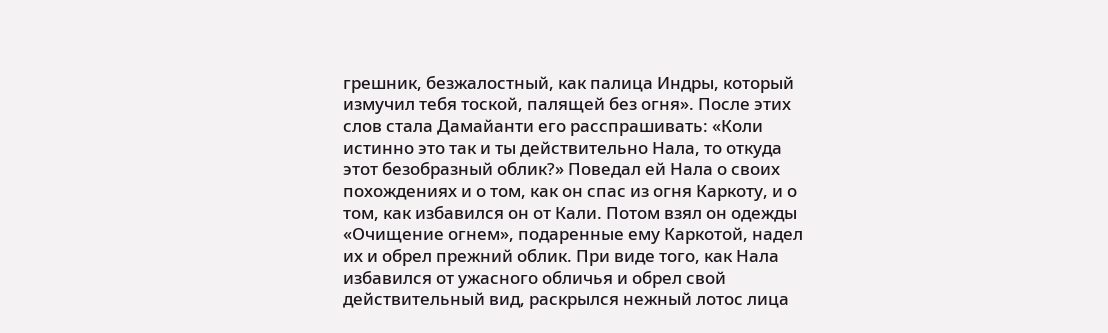грешник, безжалостный, как палица Индры, который измучил тебя тоской, палящей без огня». После этих слов стала Дамайанти его расспрашивать: «Коли истинно это так и ты действительно Нала, то откуда этот безобразный облик?» Поведал ей Нала о своих похождениях и о том, как он спас из огня Каркоту, и о том, как избавился он от Кали. Потом взял он одежды «Очищение огнем», подаренные ему Каркотой, надел их и обрел прежний облик. При виде того, как Нала избавился от ужасного обличья и обрел свой действительный вид, раскрылся нежный лотос лица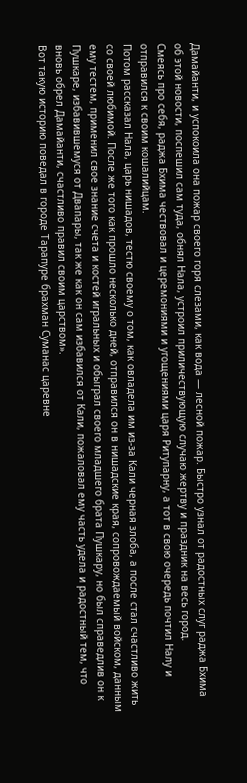Дамайанти, и успокоила она пожар своего горя слезами, как вода — лесной пожар. Быстро узнал от радостных слуг раджа Бхима об этой новости, поспешил сам туда, обнял Нала, устроил приличествующую случаю жертву и праздник на весь город.
Смеясь про себя, раджа Бхима чествовал и церемониями и угощениями царя Ритупарну, а тот в свою очередь почтил Налу и отправился к своим кошалийцам.
Потом рассказал Нала, царь нишадов, тестю своему о том, как овладела им из-за Кали черная злоба, а после стал счастливо жить со своей любимой. После же того как прошло несколько дней, отправился он в нишадские края, сопровождаемый войском, данным ему тестем, применил свое знание счета и костей игральных и обыграл своего младшего брата Пушкару, но был справедлив он к Пушкаре, избавившемуся от Двапары, так же как он сам избавился от Кали, пожаловал ему часть удела и радостный тем, что вновь обрел Дамайанти, счастливо правил своим царством».
Вот такую историю поведал в городе Тарапуре брахман Суманас царевне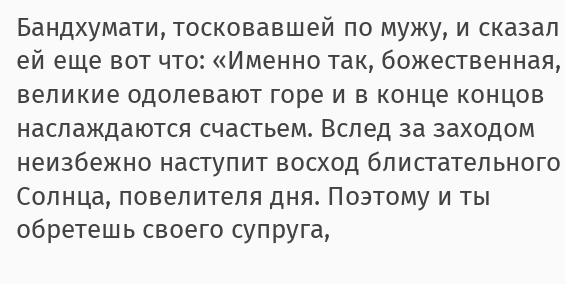Бандхумати, тосковавшей по мужу, и сказал ей еще вот что: «Именно так, божественная, великие одолевают горе и в конце концов наслаждаются счастьем. Вслед за заходом неизбежно наступит восход блистательного Солнца, повелителя дня. Поэтому и ты обретешь своего супруга,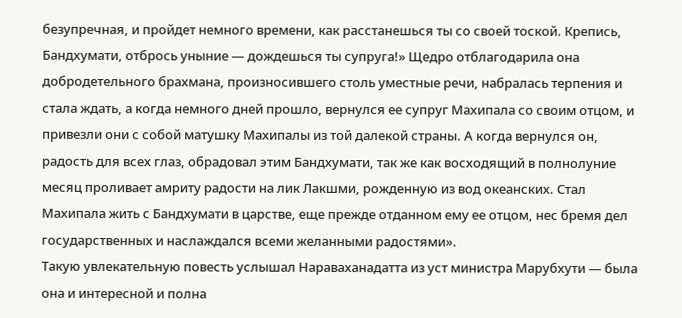безупречная, и пройдет немного времени, как расстанешься ты со своей тоской. Крепись, Бандхумати, отбрось уныние — дождешься ты супруга!» Щедро отблагодарила она добродетельного брахмана, произносившего столь уместные речи, набралась терпения и стала ждать, а когда немного дней прошло, вернулся ее супруг Махипала со своим отцом, и привезли они с собой матушку Махипалы из той далекой страны. А когда вернулся он, радость для всех глаз, обрадовал этим Бандхумати, так же как восходящий в полнолуние месяц проливает амриту радости на лик Лакшми, рожденную из вод океанских. Стал Махипала жить с Бандхумати в царстве, еще прежде отданном ему ее отцом, нес бремя дел государственных и наслаждался всеми желанными радостями».
Такую увлекательную повесть услышал Нараваханадатта из уст министра Марубхути — была она и интересной и полна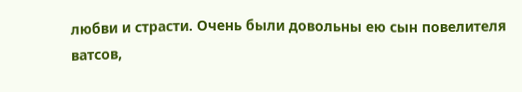любви и страсти. Очень были довольны ею сын повелителя ватсов,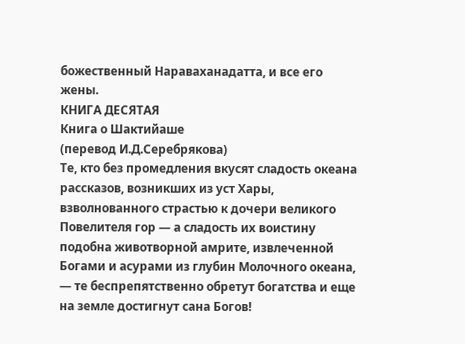божественный Нараваханадатта, и все его жены.
КНИГА ДЕСЯТАЯ
Книга о Шактийаше
(перевод И.Д.Серебрякова)
Те, кто без промедления вкусят сладость океана рассказов, возникших из уст Хары, взволнованного страстью к дочери великого Повелителя гор — а сладость их воистину подобна животворной амрите, извлеченной Богами и асурами из глубин Молочного океана, — те беспрепятственно обретут богатства и еще на земле достигнут сана Богов!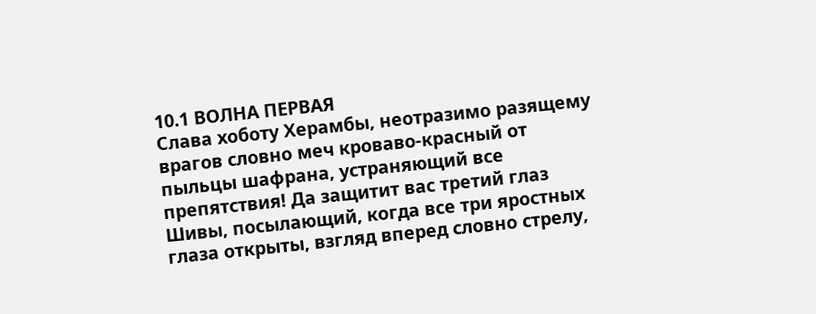10.1 ВОЛНА ПЕРВАЯ
Слава хоботу Херамбы, неотразимо разящему врагов словно меч кроваво-красный от пыльцы шафрана, устраняющий все препятствия! Да защитит вас третий глаз Шивы, посылающий, когда все три яростных глаза открыты, взгляд вперед словно стрелу,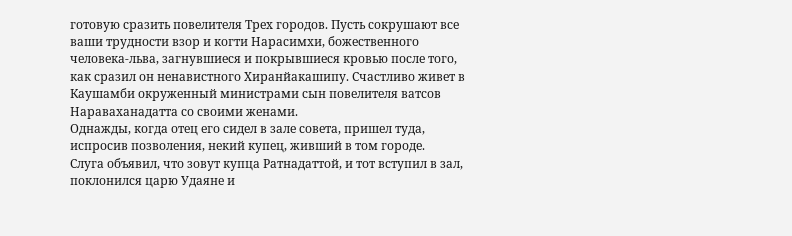готовую сразить повелителя Трех городов. Пусть сокрушают все ваши трудности взор и когти Нарасимхи, божественного человека-льва, загнувшиеся и покрывшиеся кровью после того, как сразил он ненавистного Хиранйакашипу. Счастливо живет в Каушамби окруженный министрами сын повелителя ватсов Нараваханадатта со своими женами.
Однажды, когда отец его сидел в зале совета, пришел туда, испросив позволения, некий купец, живший в том городе.
Слуга объявил, что зовут купца Ратнадаттой, и тот вступил в зал, поклонился царю Удаяне и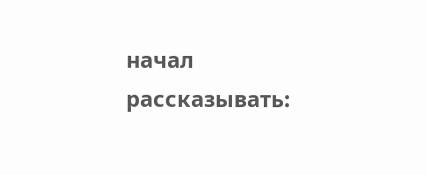начал рассказывать: